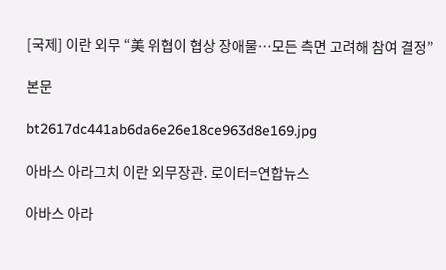[국제] 이란 외무 “美 위협이 협상 장애물…모든 측면 고려해 참여 결정”

본문

bt2617dc441ab6da6e26e18ce963d8e169.jpg

아바스 아라그치 이란 외무장관. 로이터=연합뉴스

아바스 아라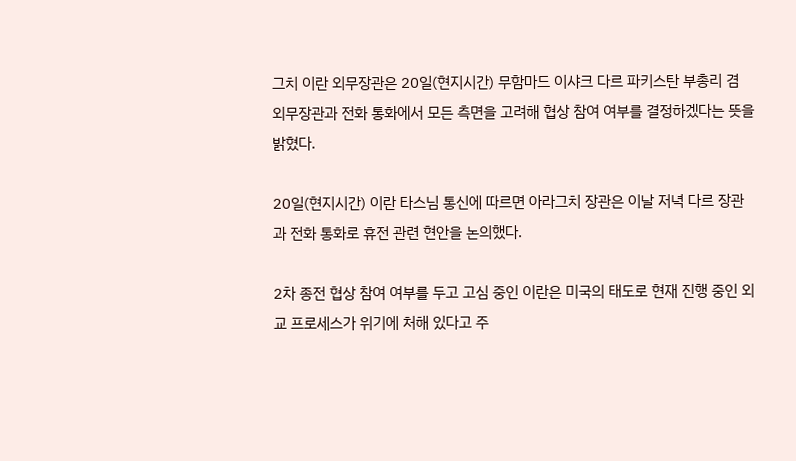그치 이란 외무장관은 20일(현지시간) 무함마드 이샤크 다르 파키스탄 부총리 겸 외무장관과 전화 통화에서 모든 측면을 고려해 협상 참여 여부를 결정하겠다는 뜻을 밝혔다.

20일(현지시간) 이란 타스님 통신에 따르면 아라그치 장관은 이날 저녁 다르 장관과 전화 통화로 휴전 관련 현안을 논의했다.

2차 종전 협상 참여 여부를 두고 고심 중인 이란은 미국의 태도로 현재 진행 중인 외교 프로세스가 위기에 처해 있다고 주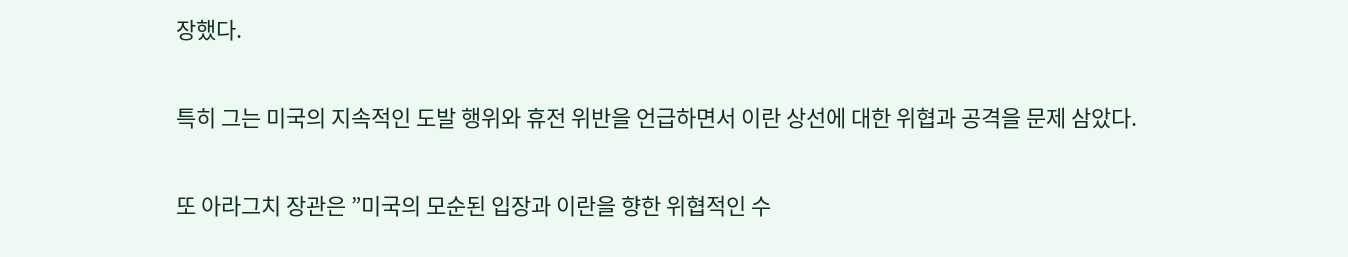장했다.

특히 그는 미국의 지속적인 도발 행위와 휴전 위반을 언급하면서 이란 상선에 대한 위협과 공격을 문제 삼았다.

또 아라그치 장관은 ”미국의 모순된 입장과 이란을 향한 위협적인 수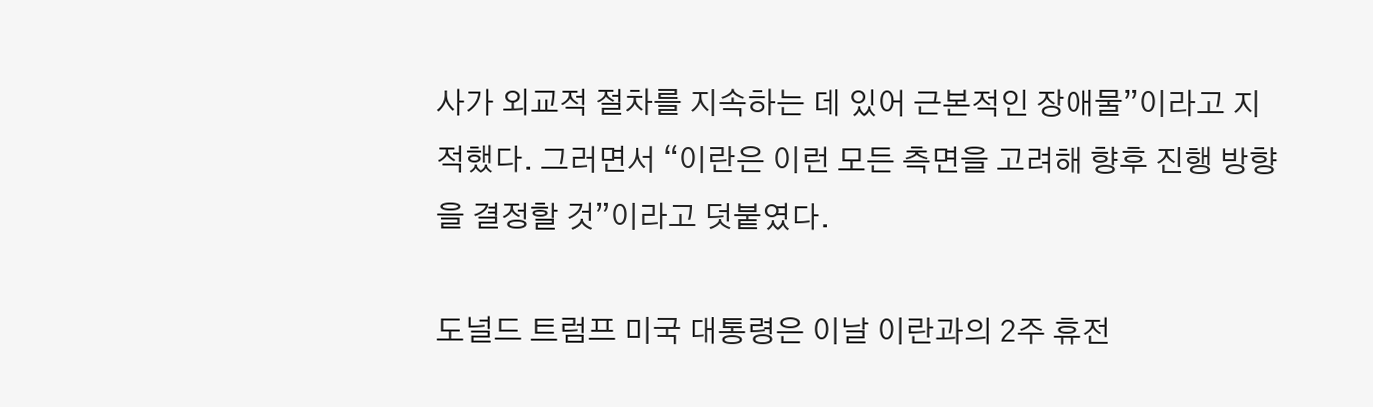사가 외교적 절차를 지속하는 데 있어 근본적인 장애물”이라고 지적했다. 그러면서 “이란은 이런 모든 측면을 고려해 향후 진행 방향을 결정할 것”이라고 덧붙였다.

도널드 트럼프 미국 대통령은 이날 이란과의 2주 휴전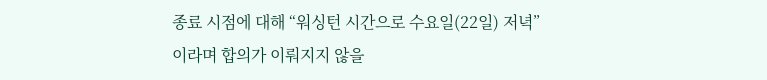종료 시점에 대해 “워싱턴 시간으로 수요일(22일) 저녁”이라며 합의가 이뤄지지 않을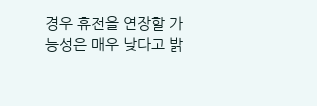경우 휴전을 연장할 가능성은 매우 낮다고 밝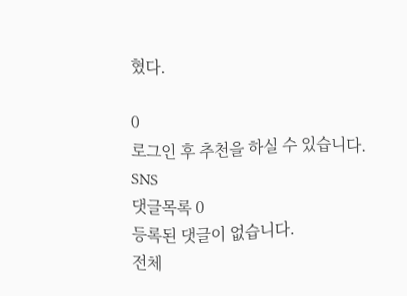혔다.

0
로그인 후 추천을 하실 수 있습니다.
SNS
댓글목록 0
등록된 댓글이 없습니다.
전체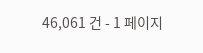46,061 건 - 1 페이지